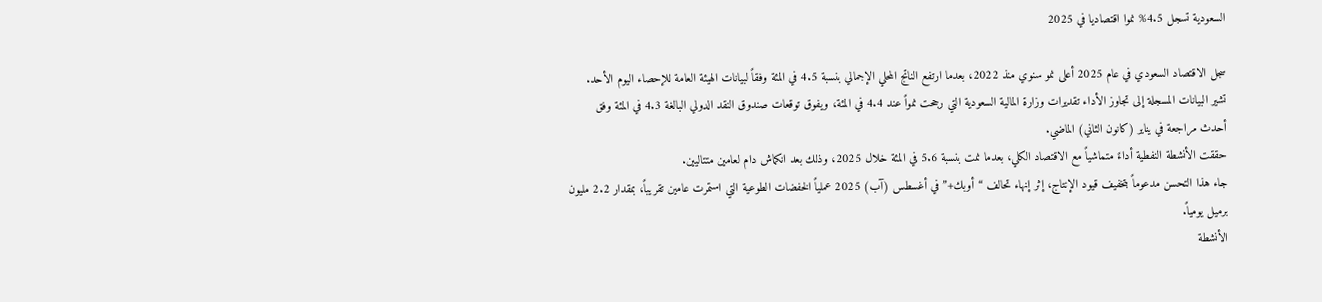السعودية تسجل 4.5% نموا اقتصاديا في 2025

سجل الاقتصاد السعودي في عام 2025 أعلى نمو سنوي منذ 2022، بعدما ارتفع الناتج المحلي الإجمالي بنسبة 4.5 في المئة وفقاً لبيانات الهيئة العامة للإحصاء اليوم الأحد.
تشير البيانات المسجلة إلى تجاوز الأداء تقديرات وزارة المالية السعودية التي رجحت نمواً عند 4.4 في المئة، ويفوق توقعات صندوق النقد الدولي البالغة 4.3 في المئة وفق أحدث مراجعة في يناير (كانون الثاني) الماضي.
حققت الأنشطة النفطية أداءً متماشياً مع الاقتصاد الكلي، بعدما نمت بنسبة 5.6 في المئة خلال 2025، وذلك بعد انكماش دام لعامين متتاليين.
جاء هذا التحسن مدعوماً بتخفيف قيود الإنتاج، إثر إنهاء تحالف “أوبك+” في أغسطس (آب) 2025 عملياً الخفضات الطوعية التي استمرت عامين تقريباً، بمقدار 2.2 مليون برميل يومياً.
الأنشطة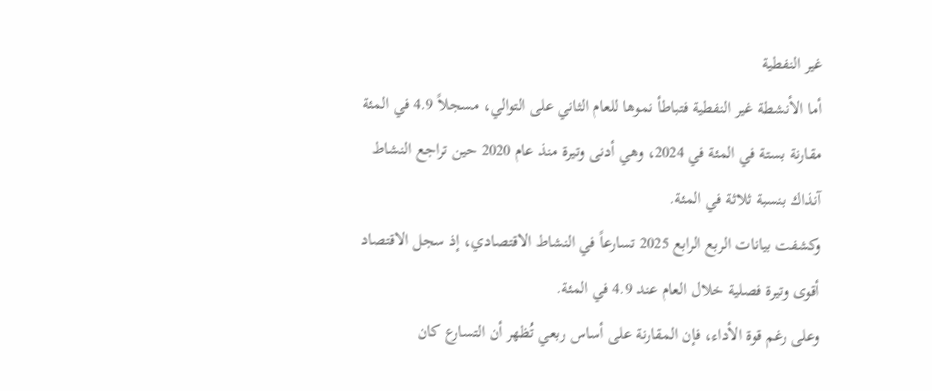غير النفطية
أما الأنشطة غير النفطية فتباطأ نموها للعام الثاني على التوالي، مسجلاً 4.9 في المئة مقارنة بستة في المئة في 2024، وهي أدنى وتيرة منذ عام 2020 حين تراجع النشاط آنذاك بنسبة ثلاثة في المئة.
وكشفت بيانات الربع الرابع 2025 تسارعاً في النشاط الاقتصادي، إذ سجل الاقتصاد أقوى وتيرة فصلية خلال العام عند 4.9 في المئة.
وعلى رغم قوة الأداء، فإن المقارنة على أساس ربعي تُظهر أن التسارع كان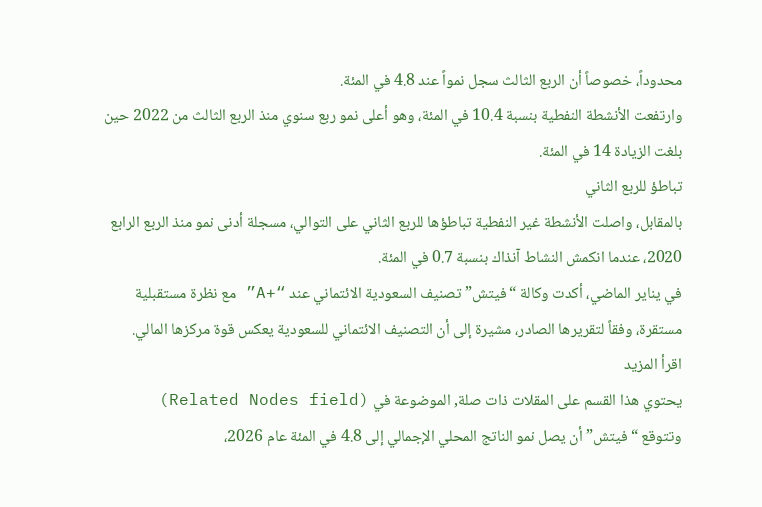محدوداً، خصوصاً أن الربع الثالث سجل نمواً عند 4.8 في المئة.
وارتفعت الأنشطة النفطية بنسبة 10.4 في المئة، وهو أعلى نمو ربع سنوي منذ الربع الثالث من 2022 حين بلغت الزيادة 14 في المئة.
تباطؤ للربع الثاني
بالمقابل، واصلت الأنشطة غير النفطية تباطؤها للربع الثاني على التوالي، مسجلة أدنى نمو منذ الربع الرابع 2020، عندما انكمش النشاط آنذاك بنسبة 0.7 في المئة.
في يناير الماضي، أكدت وكالة “فيتش” تصنيف السعودية الائتماني عند “+A” مع نظرة مستقبلية مستقرة، وفقاً لتقريرها الصادر، مشيرة إلى أن التصنيف الائتماني للسعودية يعكس قوة مركزها المالي.
اقرأ المزيد
يحتوي هذا القسم على المقلات ذات صلة, الموضوعة في (Related Nodes field)
وتتوقع “فيتش” أن يصل نمو الناتج المحلي الإجمالي إلى 4.8 في المئة عام 2026،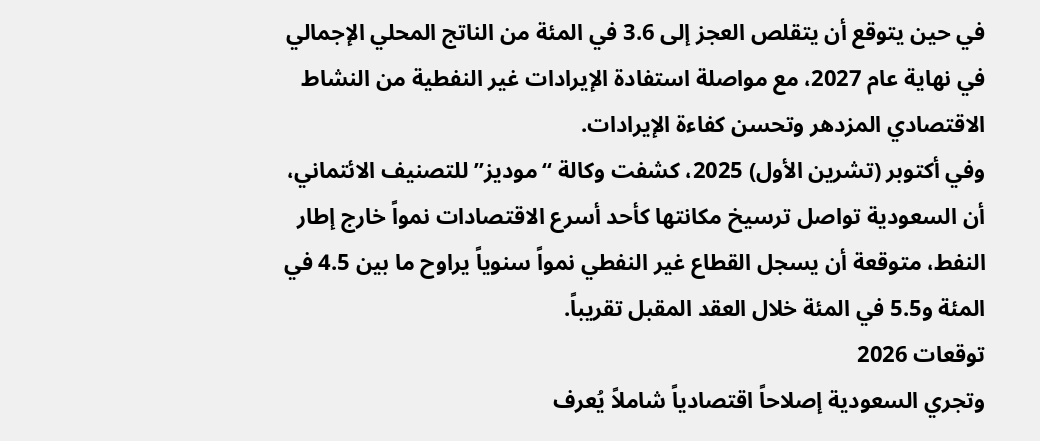في حين يتوقع أن يتقلص العجز إلى 3.6 في المئة من الناتج المحلي الإجمالي في نهاية عام 2027، مع مواصلة استفادة الإيرادات غير النفطية من النشاط الاقتصادي المزدهر وتحسن كفاءة الإيرادات.
وفي أكتوبر (تشرين الأول) 2025، كشفت وكالة “موديز” للتصنيف الائتماني، أن السعودية تواصل ترسيخ مكانتها كأحد أسرع الاقتصادات نمواً خارج إطار النفط، متوقعة أن يسجل القطاع غير النفطي نمواً سنوياً يراوح ما بين 4.5 في المئة و5.5 في المئة خلال العقد المقبل تقريباً.
توقعات 2026
وتجري السعودية إصلاحاً اقتصادياً شاملاً يُعرف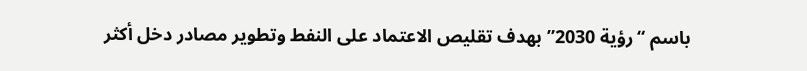باسم “رؤية 2030” بهدف تقليص الاعتماد على النفط وتطوير مصادر دخل أكثر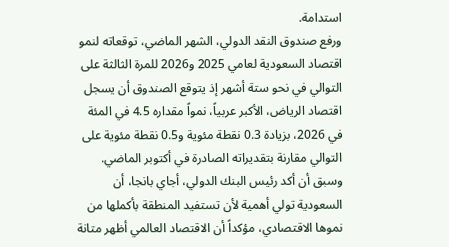استدامة.
ورفع صندوق النقد الدولي، الشهر الماضي، توقعاته لنمو اقتصاد السعودية لعامي 2025 و2026 للمرة الثالثة على التوالي في نحو ستة أشهر إذ يتوقع الصندوق أن يسجل اقتصاد الرياض، الأكبر عربياً، نمواً مقداره 4.5 في المئة في 2026، بزيادة 0.3 نقطة مئوية و0.5 نقطة مئوية على التوالي مقارنة بتقديراته الصادرة في أكتوبر الماضي.
وسبق أن أكد رئيس البنك الدولي، أجاي بانجا، أن السعودية تولي أهمية لأن تستفيد المنطقة بأكملها من نموها الاقتصادي، مؤكداً أن الاقتصاد العالمي أظهر متانة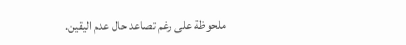ملحوظة على رغم تصاعد حال عدم اليقين.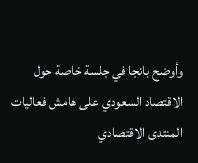وأوضح بانجا في جلسة خاصة حول الاقتصاد السعودي على هامش فعاليات المنتدى الاقتصادي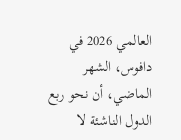العالمي 2026 في دافوس، الشهر الماضي، أن نحو ربع الدول الناشئة لا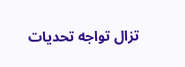تزال تواجه تحديات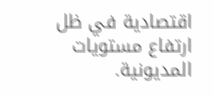اقتصادية في ظل ارتفاع مستويات المديونية.